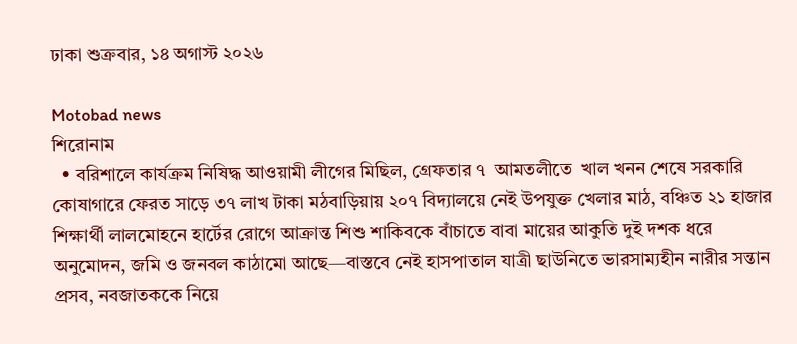ঢাকা শুক্রবার, ১৪ অগাস্ট ২০২৬

Motobad news
শিরোনাম
  • বরিশালে কার্যক্রম নিষিদ্ধ আওয়ামী লীগের মিছিল, গ্রেফতার ৭  আমতলীতে  খাল খনন শেষে সরকারি কোষাগারে ফেরত সাড়ে ৩৭ লাখ টাকা মঠবাড়িয়ায় ২০৭ বিদ্যালয়ে নেই উপযুক্ত খেলার মাঠ, বঞ্চিত ২১ হাজার শিক্ষার্থী লালমোহনে হার্টের রোগে আক্রান্ত শিশু শাকিবকে বাঁচাতে বাবা মায়ের আকুতি দুই দশক ধরে অনুমোদন, জমি ও জনবল কাঠামো আছে—বাস্তবে নেই হাসপাতাল যাত্রী ছাউনিতে ভারসাম্যহীন নারীর সন্তান প্রসব, নবজাতককে নিয়ে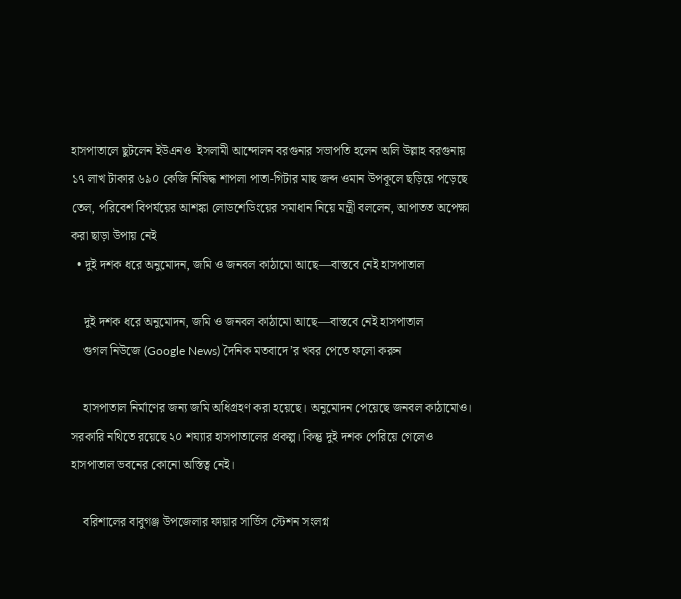হাসপাতালে ছুটলেন ইউএনও  ইসলামী আন্দোলন বরগুনার সভাপতি হলেন অলি উল্লাহ বরগুনায় ১৭ লাখ টাকার ৬৯০ কেজি নিষিদ্ধ শাপলা পাতা-গিটার মাছ জব্দ ওমান উপকূলে ছড়িয়ে পড়েছে তেল, পরিবেশ বিপর্যয়ের আশঙ্কা লোডশেডিংয়ের সমাধান নিয়ে মন্ত্রী বললেন, আপাতত অপেক্ষা করা ছাড়া উপায় নেই
  • দুই দশক ধরে অনুমোদন, জমি ও জনবল কাঠামো আছে—বাস্তবে নেই হাসপাতাল

    দুই দশক ধরে অনুমোদন, জমি ও জনবল কাঠামো আছে—বাস্তবে নেই হাসপাতাল
    গুগল নিউজে (Google News) দৈনিক মতবাদে’র খবর পেতে ফলো করুন

    হাসপাতাল নির্মাণের জন্য জমি অধিগ্রহণ করা হয়েছে। অনুমোদন পেয়েছে জনবল কাঠামোও। সরকারি নথিতে রয়েছে ২০ শয্যার হাসপাতালের প্রকল্প। কিন্তু দুই দশক পেরিয়ে গেলেও হাসপাতাল ভবনের কোনো অস্তিত্ব নেই।

    বরিশালের বাবুগঞ্জ উপজেলার ফায়ার সার্ভিস স্টেশন সংলগ্ন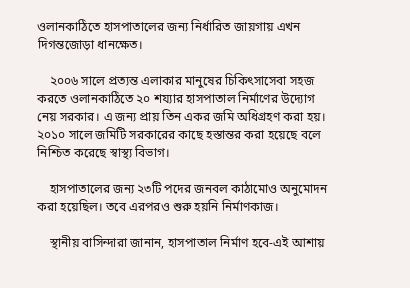ওলানকাঠিতে হাসপাতালের জন্য নির্ধারিত জায়গায় এখন দিগন্তজোড়া ধানক্ষেত।

    ২০০৬ সালে প্রত্যন্ত এলাকার মানুষের চিকিৎসাসেবা সহজ করতে ওলানকাঠিতে ২০ শয্যার হাসপাতাল নির্মাণের উদ্যোগ নেয় সরকার। এ জন্য প্রায় তিন একর জমি অধিগ্রহণ করা হয়। ২০১০ সালে জমিটি সরকারের কাছে হস্তান্তর করা হয়েছে বলে নিশ্চিত করেছে স্বাস্থ্য বিভাগ।

    হাসপাতালের জন্য ২৩টি পদের জনবল কাঠামোও অনুমোদন করা হয়েছিল। তবে এরপরও শুরু হয়নি নির্মাণকাজ।

    স্থানীয় বাসিন্দারা জানান, হাসপাতাল নির্মাণ হবে-এই আশায়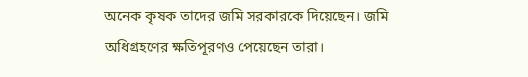অনেক কৃষক তাদের জমি সরকারকে দিয়েছেন। জমি অধিগ্রহণের ক্ষতিপূরণও পেয়েছেন তারা।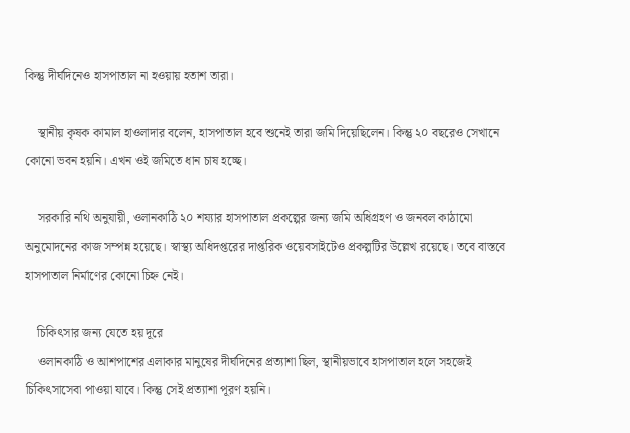কিন্তু দীর্ঘদিনেও হাসপাতাল না হওয়ায় হতাশ তারা।

    স্থানীয় কৃষক কামাল হাওলাদার বলেন, হাসপাতাল হবে শুনেই তারা জমি দিয়েছিলেন। কিন্তু ২০ বছরেও সেখানে কোনো ভবন হয়নি। এখন ওই জমিতে ধান চাষ হচ্ছে।

    সরকারি নথি অনুযায়ী, ওলানকাঠি ২০ শয্যার হাসপাতাল প্রকল্পের জন্য জমি অধিগ্রহণ ও জনবল কাঠামো অনুমোদনের কাজ সম্পন্ন হয়েছে। স্বাস্থ্য অধিদপ্তরের দাপ্তরিক ওয়েবসাইটেও প্রকল্পটির উল্লেখ রয়েছে। তবে বাস্তবে হাসপাতাল নির্মাণের কোনো চিহ্ন নেই।

    চিকিৎসার জন্য যেতে হয় দূরে
    ওলানকাঠি ও আশপাশের এলাকার মানুষের দীর্ঘদিনের প্রত্যাশা ছিল, স্থানীয়ভাবে হাসপাতাল হলে সহজেই চিকিৎসাসেবা পাওয়া যাবে। কিন্তু সেই প্রত্যাশা পূরণ হয়নি।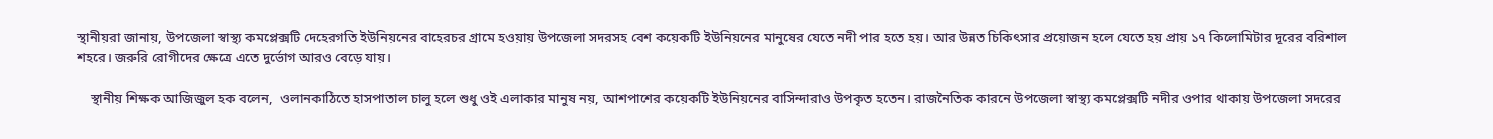স্থানীয়রা জানায়, উপজেলা স্বাস্থ্য কমপ্লেক্সটি দেহেরগতি ইউনিয়নের বাহেরচর গ্রামে হওয়ায় উপজেলা সদরসহ বেশ কয়েকটি ইউনিয়নের মানুষের যেতে নদী পার হতে হয়। আর উন্নত চিকিৎসার প্রয়োজন হলে যেতে হয় প্রায় ১৭ কিলোমিটার দূরের বরিশাল শহরে। জরুরি রোগীদের ক্ষেত্রে এতে দুর্ভোগ আরও বেড়ে যায়।

    স্থানীয় শিক্ষক আজিজুল হক বলেন,  ওলানকাঠিতে হাসপাতাল চালু হলে শুধু ওই এলাকার মানুষ নয়, আশপাশের কয়েকটি ইউনিয়নের বাসিন্দারাও উপকৃত হতেন। রাজনৈতিক কারনে উপজেলা স্বাস্থ্য কমপ্লেক্সটি নদীর ওপার থাকায় উপজেলা সদরের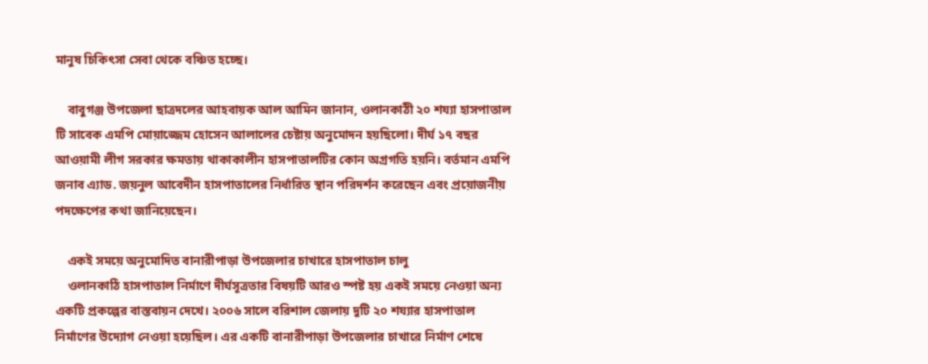মানুষ চিকিৎসা সেবা থেকে বঞ্চিত হচ্ছে।

    বাবুগঞ্জ উপজেলা ছাত্রদলের আহবায়ক আল আমিন জানান, ওলানকাঠী ২০ শয্যা হাসপাতাল টি সাবেক এমপি মোয়াজ্জেম হোসেন আলালের চেষ্টায় অনুমোদন হয়ছিলো। দীর্ঘ ১৭ বছর আওয়ামী লীগ সরকার ক্ষমতায় থাকাকালীন হাসপাতালটির কোন অগ্রগতি হয়নি। বর্তমান এমপি জনাব এ্যাড. জয়নুল আবেদীন হাসপাতালের নির্ধারিত স্থান পরিদর্শন করেছেন এবং প্রয়োজনীয় পদক্ষেপের কথা জানিয়েছেন।

    একই সময়ে অনুমোদিত বানারীপাড়া উপজেলার চাখারে হাসপাতাল চালু
    ওলানকাঠি হাসপাতাল নির্মাণে দীর্ঘসূত্রতার বিষয়টি আরও স্পষ্ট হয় একই সময়ে নেওয়া অন্য একটি প্রকল্পের বাস্তবায়ন দেখে। ২০০৬ সালে বরিশাল জেলায় দুটি ২০ শয্যার হাসপাতাল নির্মাণের উদ্যোগ নেওয়া হয়েছিল। এর একটি বানারীপাড়া উপজেলার চাখারে নির্মাণ শেষে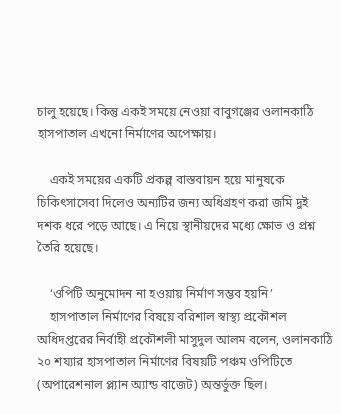চালু হয়েছে। কিন্তু একই সময়ে নেওয়া বাবুগঞ্জের ওলানকাঠি হাসপাতাল এখনো নির্মাণের অপেক্ষায়।

    একই সময়ের একটি প্রকল্প বাস্তবায়ন হয়ে মানুষকে চিকিৎসাসেবা দিলেও অন্যটির জন্য অধিগ্রহণ করা জমি দুই দশক ধরে পড়ে আছে। এ নিয়ে স্থানীয়দের মধ্যে ক্ষোভ ও প্রশ্ন তৈরি হয়েছে।

    ‘ওপিটি অনুমোদন না হওয়ায় নির্মাণ সম্ভব হয়নি’
    হাসপাতাল নির্মাণের বিষয়ে বরিশাল স্বাস্থ্য প্রকৌশল অধিদপ্তরের নির্বাহী প্রকৌশলী মাসুদুল আলম বলেন, ওলানকাঠি ২০ শয্যার হাসপাতাল নির্মাণের বিষয়টি পঞ্চম ওপিটিতে (অপারেশনাল প্ল্যান অ্যান্ড বাজেট) অন্তর্ভুক্ত ছিল।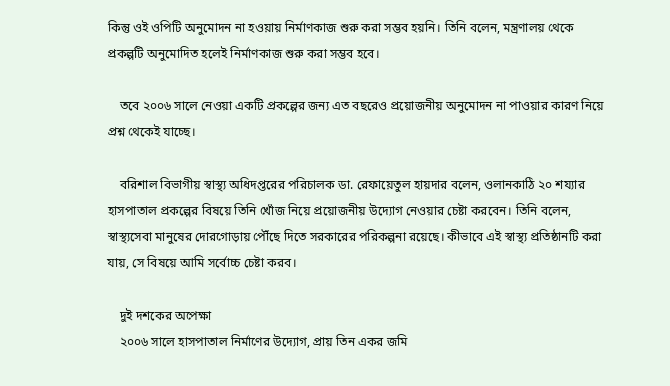কিন্তু ওই ওপিটি অনুমোদন না হওয়ায় নির্মাণকাজ শুরু করা সম্ভব হয়নি। তিনি বলেন, মন্ত্রণালয় থেকে প্রকল্পটি অনুমোদিত হলেই নির্মাণকাজ শুরু করা সম্ভব হবে।

    তবে ২০০৬ সালে নেওয়া একটি প্রকল্পের জন্য এত বছরেও প্রয়োজনীয় অনুমোদন না পাওয়ার কারণ নিয়ে প্রশ্ন থেকেই যাচ্ছে।

    বরিশাল বিভাগীয় স্বাস্থ্য অধিদপ্তরের পরিচালক ডা. রেফায়েতুল হায়দার বলেন, ওলানকাঠি ২০ শয্যার হাসপাতাল প্রকল্পের বিষয়ে তিনি খোঁজ নিয়ে প্রয়োজনীয় উদ্যোগ নেওয়ার চেষ্টা করবেন। তিনি বলেন, স্বাস্থ্যসেবা মানুষের দোরগোড়ায় পৌঁছে দিতে সরকারের পরিকল্পনা রয়েছে। কীভাবে এই স্বাস্থ্য প্রতিষ্ঠানটি করা যায়, সে বিষয়ে আমি সর্বোচ্চ চেষ্টা করব।

    দুই দশকের অপেক্ষা
    ২০০৬ সালে হাসপাতাল নির্মাণের উদ্যোগ, প্রায় তিন একর জমি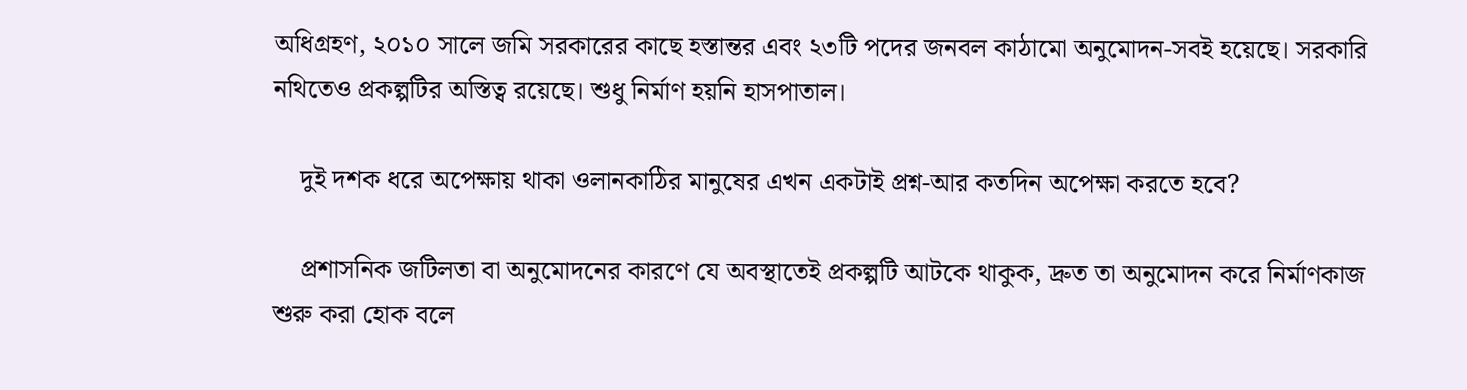অধিগ্রহণ, ২০১০ সালে জমি সরকারের কাছে হস্তান্তর এবং ২৩টি পদের জনবল কাঠামো অনুমোদন-সবই হয়েছে। সরকারি নথিতেও প্রকল্পটির অস্তিত্ব রয়েছে। শুধু নির্মাণ হয়নি হাসপাতাল।

    দুই দশক ধরে অপেক্ষায় থাকা ওলানকাঠির মানুষের এখন একটাই প্রশ্ন-আর কতদিন অপেক্ষা করতে হবে?

    প্রশাসনিক জটিলতা বা অনুমোদনের কারণে যে অবস্থাতেই প্রকল্পটি আটকে থাকুক, দ্রুত তা অনুমোদন করে নির্মাণকাজ শুরু করা হোক বলে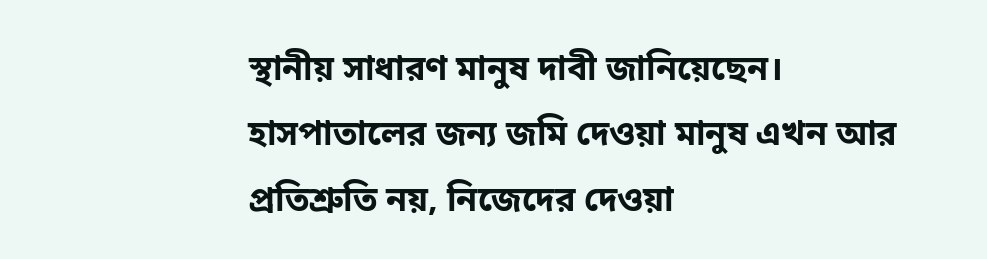স্থানীয় সাধারণ মানুষ দাবী জানিয়েছেন।  হাসপাতালের জন্য জমি দেওয়া মানুষ এখন আর প্রতিশ্রুতি নয়, নিজেদের দেওয়া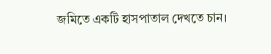জমিতে একটি হাসপাতাল দেখতে চান।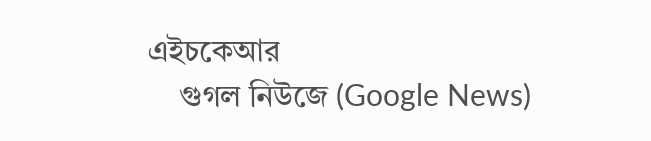এইচকেআর
    গুগল নিউজে (Google News)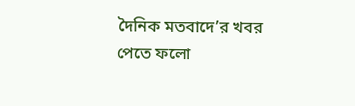দৈনিক মতবাদে’র খবর পেতে ফলো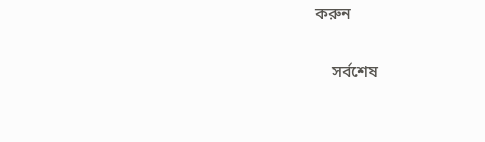করুন

    সর্বশেষ